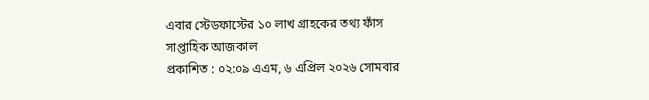এবার স্টেডফাস্টের ১০ লাখ গ্রাহকের তথ্য ফাঁস
সাপ্তাহিক আজকাল
প্রকাশিত : ০২:০৯ এএম, ৬ এপ্রিল ২০২৬ সোমবার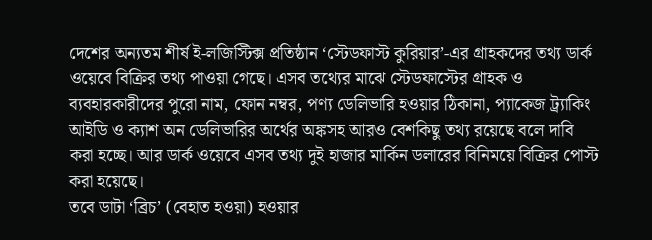দেশের অন্যতম শীর্ষ ই-লজিস্টিক্স প্রতিষ্ঠান ‘স্টেডফাস্ট কুরিয়ার’-এর গ্রাহকদের তথ্য ডার্ক ওয়েবে বিক্রির তথ্য পাওয়া গেছে। এসব তথ্যের মাঝে স্টেডফাস্টের গ্রাহক ও ব্যবহারকারীদের পুরো নাম, ফোন নম্বর, পণ্য ডেলিভারি হওয়ার ঠিকানা, প্যাকেজ ট্র্যাকিং আইডি ও ক্যাশ অন ডেলিভারির অর্থের অঙ্কসহ আরও বেশকিছু তথ্য রয়েছে বলে দাবি করা হচ্ছে। আর ডার্ক ওয়েবে এসব তথ্য দুই হাজার মার্কিন ডলারের বিনিময়ে বিক্রির পোস্ট করা হয়েছে।
তবে ডাটা ‘ব্রিচ’ (বেহাত হওয়া) হওয়ার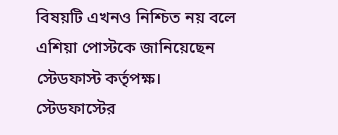বিষয়টি এখনও নিশ্চিত নয় বলে এশিয়া পোস্টকে জানিয়েছেন স্টেডফাস্ট কর্তৃপক্ষ।
স্টেডফাস্টের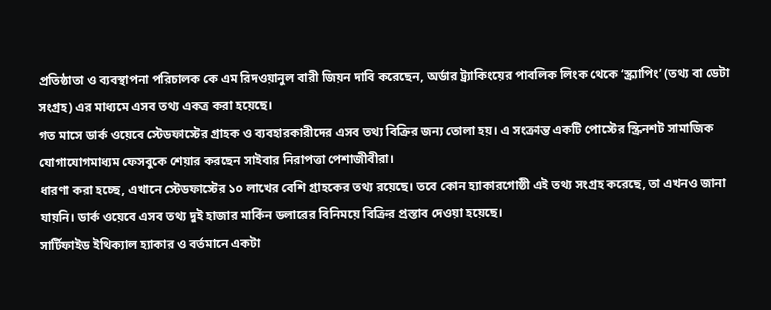প্রতিষ্ঠাতা ও ব্যবস্থাপনা পরিচালক কে এম রিদওয়ানুল বারী জিয়ন দাবি করেছেন, অর্ডার ট্র্যাকিংয়ের পাবলিক লিংক থেকে ‘স্ক্র্যাপিং’ (তথ্য বা ডেটা সংগ্রহ) এর মাধ্যমে এসব তথ্য একত্র করা হয়েছে।
গত মাসে ডার্ক ওয়েবে স্টেডফাস্টের গ্রাহক ও ব্যবহারকারীদের এসব তথ্য বিক্রির জন্য তোলা হয়। এ সংক্রান্ত একটি পোস্টের স্ক্রিনশট সামাজিক যোগাযোগমাধ্যম ফেসবুকে শেয়ার করছেন সাইবার নিরাপত্তা পেশাজীবীরা।
ধারণা করা হচ্ছে, এখানে স্টেডফাস্টের ১০ লাখের বেশি গ্রাহকের তথ্য রয়েছে। তবে কোন হ্যাকারগোষ্ঠী এই তথ্য সংগ্রহ করেছে, তা এখনও জানা যায়নি। ডার্ক ওয়েবে এসব তথ্য দুই হাজার মার্কিন ডলারের বিনিময়ে বিক্রির প্রস্তাব দেওয়া হয়েছে।
সার্টিফাইড ইথিক্যাল হ্যাকার ও বর্তমানে একটা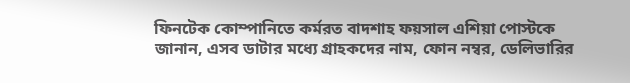ফিনটেক কোম্পানিতে কর্মরত বাদশাহ ফয়সাল এশিয়া পোস্টকে জানান, এসব ডাটার মধ্যে গ্রাহকদের নাম, ফোন নম্বর, ডেলিভারির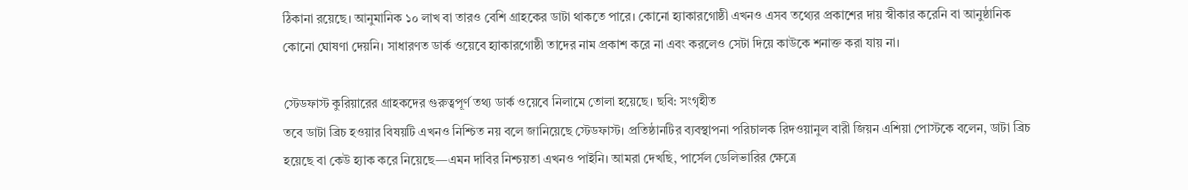ঠিকানা রয়েছে। আনুমানিক ১০ লাখ বা তারও বেশি গ্রাহকের ডাটা থাকতে পারে। কোনো হ্যাকারগোষ্ঠী এখনও এসব তথ্যের প্রকাশের দায় স্বীকার করেনি বা আনুষ্ঠানিক কোনো ঘোষণা দেয়নি। সাধারণত ডার্ক ওয়েবে হ্যাকারগোষ্ঠী তাদের নাম প্রকাশ করে না এবং করলেও সেটা দিয়ে কাউকে শনাক্ত করা যায় না।

স্টেডফাস্ট কুরিয়ারের গ্রাহকদের গুরুত্বপূর্ণ তথ্য ডার্ক ওয়েবে নিলামে তোলা হয়েছে। ছবি: সংগৃহীত
তবে ডাটা ব্রিচ হওয়ার বিষয়টি এখনও নিশ্চিত নয় বলে জানিয়েছে স্টেডফাস্ট। প্রতিষ্ঠানটির ব্যবস্থাপনা পরিচালক রিদওয়ানুল বারী জিয়ন এশিয়া পোস্টকে বলেন, ডাটা ব্রিচ হয়েছে বা কেউ হ্যাক করে নিয়েছে—এমন দাবির নিশ্চয়তা এখনও পাইনি। আমরা দেখছি, পার্সেল ডেলিভারির ক্ষেত্রে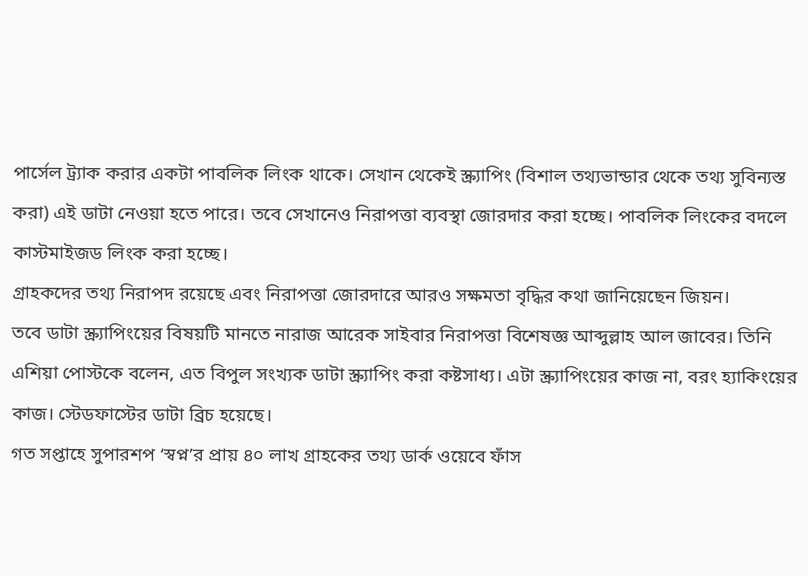পার্সেল ট্র্যাক করার একটা পাবলিক লিংক থাকে। সেখান থেকেই স্ক্র্যাপিং (বিশাল তথ্যভান্ডার থেকে তথ্য সুবিন্যস্ত করা) এই ডাটা নেওয়া হতে পারে। তবে সেখানেও নিরাপত্তা ব্যবস্থা জোরদার করা হচ্ছে। পাবলিক লিংকের বদলে কাস্টমাইজড লিংক করা হচ্ছে।
গ্রাহকদের তথ্য নিরাপদ রয়েছে এবং নিরাপত্তা জোরদারে আরও সক্ষমতা বৃদ্ধির কথা জানিয়েছেন জিয়ন।
তবে ডাটা স্ক্র্যাপিংয়ের বিষয়টি মানতে নারাজ আরেক সাইবার নিরাপত্তা বিশেষজ্ঞ আব্দুল্লাহ আল জাবের। তিনি এশিয়া পোস্টকে বলেন, এত বিপুল সংখ্যক ডাটা স্ক্র্যাপিং করা কষ্টসাধ্য। এটা স্ক্র্যাপিংয়ের কাজ না, বরং হ্যাকিংয়ের কাজ। স্টেডফাস্টের ডাটা ব্রিচ হয়েছে।
গত সপ্তাহে সুপারশপ ‘স্বপ্ন’র প্রায় ৪০ লাখ গ্রাহকের তথ্য ডার্ক ওয়েবে ফাঁস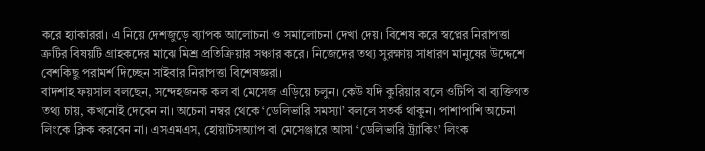করে হ্যাকাররা। এ নিয়ে দেশজুড়ে ব্যাপক আলোচনা ও সমালোচনা দেখা দেয়। বিশেষ করে স্বপ্নের নিরাপত্তা ত্রুটির বিষয়টি গ্রাহকদের মাঝে মিশ্র প্রতিক্রিয়ার সঞ্চার করে। নিজেদের তথ্য সুরক্ষায় সাধারণ মানুষের উদ্দেশে বেশকিছু পরামর্শ দিচ্ছেন সাইবার নিরাপত্তা বিশেষজ্ঞরা।
বাদশাহ ফয়সাল বলছেন, সন্দেহজনক কল বা মেসেজ এড়িয়ে চলুন। কেউ যদি কুরিয়ার বলে ওটিপি বা ব্যক্তিগত তথ্য চায়, কখনোই দেবেন না। অচেনা নম্বর থেকে ‘ডেলিভারি সমস্যা’ বললে সতর্ক থাকুন। পাশাপাশি অচেনা লিংকে ক্লিক করবেন না। এসএমএস, হোয়াটসঅ্যাপ বা মেসেঞ্জারে আসা ‘ডেলিভারি ট্র্যাকিং’ লিংক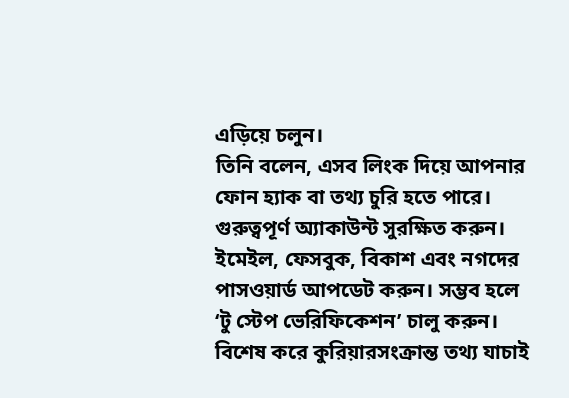এড়িয়ে চলুন।
তিনি বলেন, এসব লিংক দিয়ে আপনার ফোন হ্যাক বা তথ্য চুরি হতে পারে। গুরুত্বপূর্ণ অ্যাকাউন্ট সুরক্ষিত করুন। ইমেইল, ফেসবুক, বিকাশ এবং নগদের পাসওয়ার্ড আপডেট করুন। সম্ভব হলে ‘টু স্টেপ ভেরিফিকেশন’ চালু করুন। বিশেষ করে কুরিয়ারসংক্রান্ত তথ্য যাচাই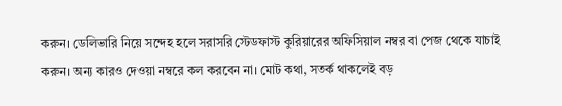করুন। ডেলিভারি নিয়ে সন্দেহ হলে সরাসরি স্টেডফাস্ট কুরিয়ারের অফিসিয়াল নম্বর বা পেজ থেকে যাচাই করুন। অন্য কারও দেওয়া নম্বরে কল করবেন না। মোট কথা, সতর্ক থাকলেই বড়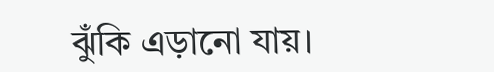ঝুঁকি এড়ানো যায়।